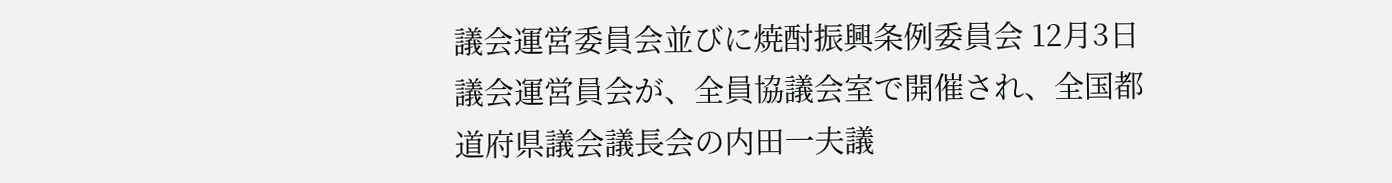議会運営委員会並びに焼酎振興条例委員会 12月3日
議会運営員会が、全員協議会室で開催され、全国都道府県議会議長会の内田一夫議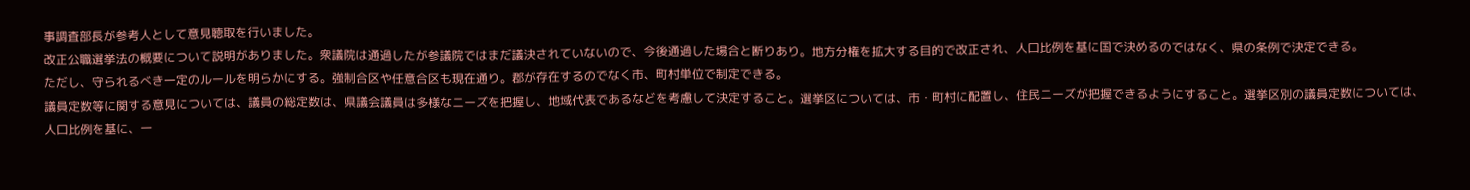事調査部長が参考人として意見聴取を行いました。
改正公職選挙法の概要について説明がありました。衆議院は通過したが参議院ではまだ議決されていないので、今後通過した場合と断りあり。地方分権を拡大する目的で改正され、人口比例を基に国で決めるのではなく、県の条例で決定できる。
ただし、守られるべき一定のルールを明らかにする。強制合区や任意合区も現在通り。郡が存在するのでなく市、町村単位で制定できる。
議員定数等に関する意見については、議員の総定数は、県議会議員は多様なニーズを把握し、地域代表であるなどを考慮して決定すること。選挙区については、市・町村に配置し、住民ニーズが把握できるようにすること。選挙区別の議員定数については、人口比例を基に、一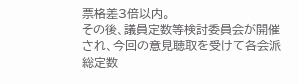票格差3倍以内。
その後、議員定数等検討委員会が開催され、今回の意見聴取を受けて各会派総定数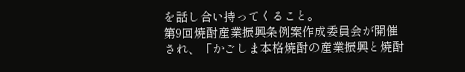を話し合い持ってくること。
第9回焼酎産業振興条例案作成委員会が開催され、「かごしま本格焼酎の産業振興と焼酎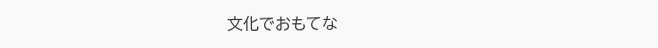文化でおもてな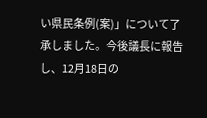い県民条例(案)」について了承しました。今後議長に報告し、12月18日の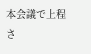本会議で上程さ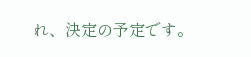れ、決定の予定です。